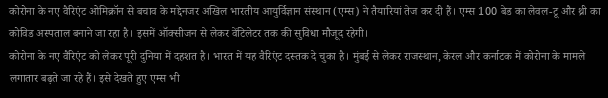कोरोना के नए वैरिएंट ओमिक्रॉन से बचाव के मद्देनजर अखिल भारतीय आयुर्विज्ञान संस्थान (एम्स) ने तैयारियां तेज कर दी हैं। एम्स 100 बेड का लेवल-टू और थ्री का कोविड अस्पताल बनाने जा रहा है। इसमें ऑक्सीजन से लेकर वेंटिलेटर तक की सुविधा मौजूद रहेगी।
कोरोना के नए वैरिएंट को लेकर पूरी दुनिया में दहशत है। भारत में यह वैरिएंट दस्तक दे चुका है। मुंबई से लेकर राजस्थान, केरल और कर्नाटक में कोरोना के मामले लगातार बढ़ते जा रहे हैं। इसे देखते हुए एम्स भी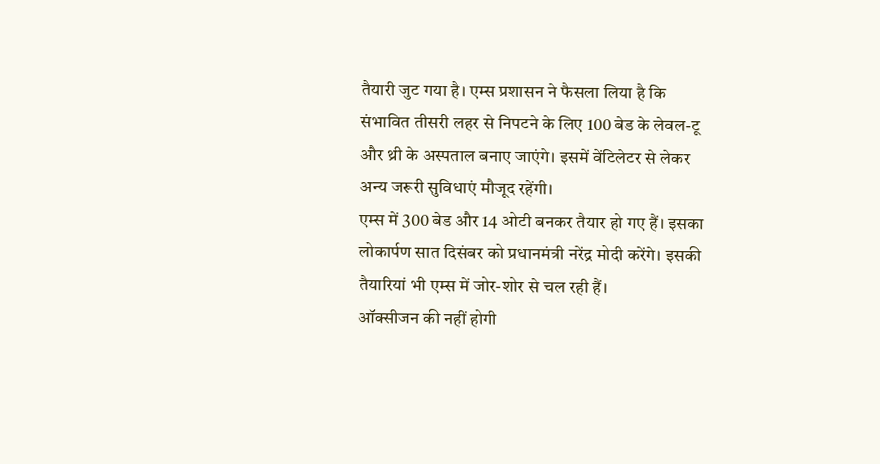तैयारी जुट गया है। एम्स प्रशासन ने फैसला लिया है कि संभावित तीसरी लहर से निपटने के लिए 100 बेड के लेवल-टू और थ्री के अस्पताल बनाए जाएंगे। इसमें वेंटिलेटर से लेकर अन्य जरूरी सुविधाएं मौजूद रहेंगी।
एम्स में 300 बेड और 14 ओटी बनकर तैयार हो गए हैं। इसका लोकार्पण सात दिसंबर को प्रधानमंत्री नरेंद्र मोदी करेंगे। इसकी तैयारियां भी एम्स में जोर-शोर से चल रही हैं।
ऑक्सीजन की नहीं होगी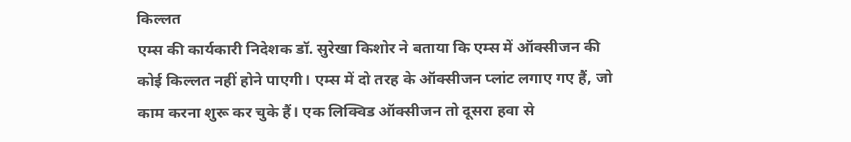किल्लत
एम्स की कार्यकारी निदेशक डॉ. सुरेखा किशोर ने बताया कि एम्स में ऑक्सीजन की कोई किल्लत नहीं होने पाएगी। एम्स में दो तरह के ऑक्सीजन प्लांट लगाए गए हैं, जो काम करना शुरू कर चुके हैं। एक लिक्विड ऑक्सीजन तो दूसरा हवा से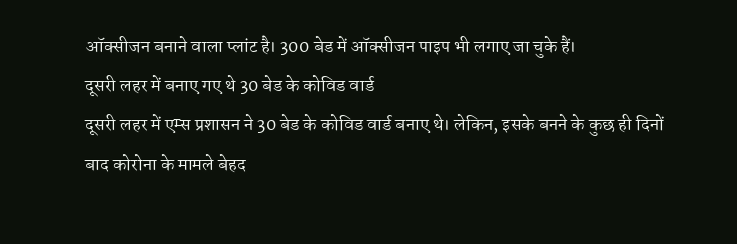ऑक्सीजन बनाने वाला प्लांट है। 300 बेड में ऑक्सीजन पाइप भी लगाए जा चुके हैं।
दूसरी लहर में बनाए गए थे 30 बेड के कोविड वार्ड
दूसरी लहर में एम्स प्रशासन ने 30 बेड के कोविड वार्ड बनाए थे। लेकिन, इसके बनने के कुछ ही दिनों बाद कोरोना के मामले बेहद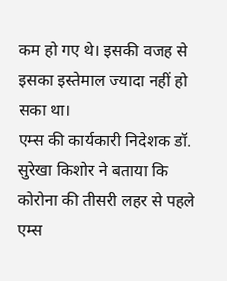कम हो गए थे। इसकी वजह से इसका इस्तेमाल ज्यादा नहीं हो सका था।
एम्स की कार्यकारी निदेशक डॉ. सुरेखा किशोर ने बताया कि कोरोना की तीसरी लहर से पहले एम्स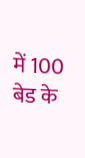में 100 बेड के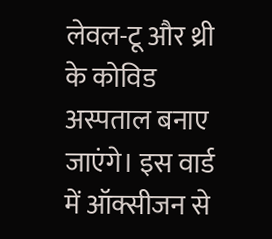लेवल-टू और थ्री के कोविड अस्पताल बनाए जाएंगे। इस वार्ड में ऑक्सीजन से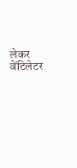लेकर वेंटिलेटर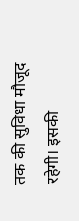तक की सुविधा मौजूद रहेगी। इसकी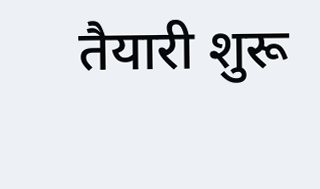तैयारी शुरू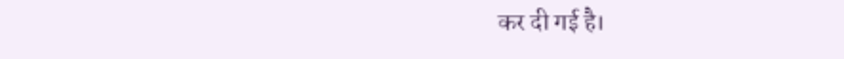कर दी गई है।